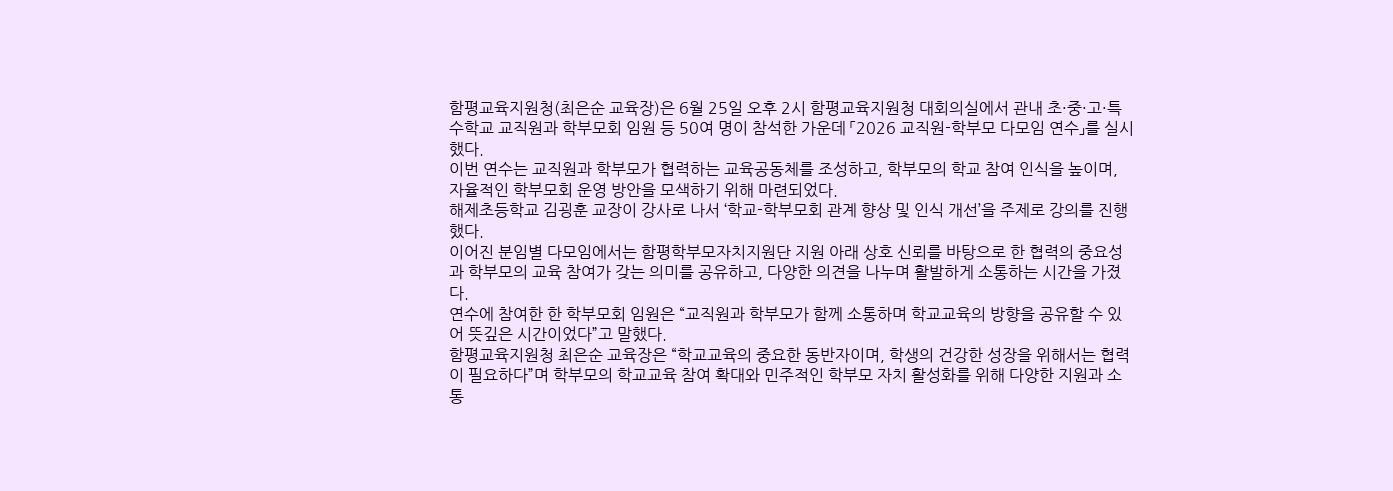함평교육지원청(최은순 교육장)은 6월 25일 오후 2시 함평교육지원청 대회의실에서 관내 초·중·고·특수학교 교직원과 학부모회 임원 등 50여 명이 참석한 가운데 「2026 교직원-학부모 다모임 연수」를 실시했다.
이번 연수는 교직원과 학부모가 협력하는 교육공동체를 조성하고, 학부모의 학교 참여 인식을 높이며, 자율적인 학부모회 운영 방안을 모색하기 위해 마련되었다.
해제초등학교 김굉훈 교장이 강사로 나서 ‘학교-학부모회 관계 향상 및 인식 개선’을 주제로 강의를 진행했다.
이어진 분임별 다모임에서는 함평학부모자치지원단 지원 아래 상호 신뢰를 바탕으로 한 협력의 중요성과 학부모의 교육 참여가 갖는 의미를 공유하고, 다양한 의견을 나누며 활발하게 소통하는 시간을 가졌다.
연수에 참여한 한 학부모회 임원은 “교직원과 학부모가 함께 소통하며 학교교육의 방향을 공유할 수 있어 뜻깊은 시간이었다”고 말했다.
함평교육지원청 최은순 교육장은 “학교교육의 중요한 동반자이며, 학생의 건강한 성장을 위해서는 협력이 필요하다”며 학부모의 학교교육 참여 확대와 민주적인 학부모 자치 활성화를 위해 다양한 지원과 소통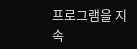프로그램을 지속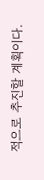적으로 추진할 계획이다.